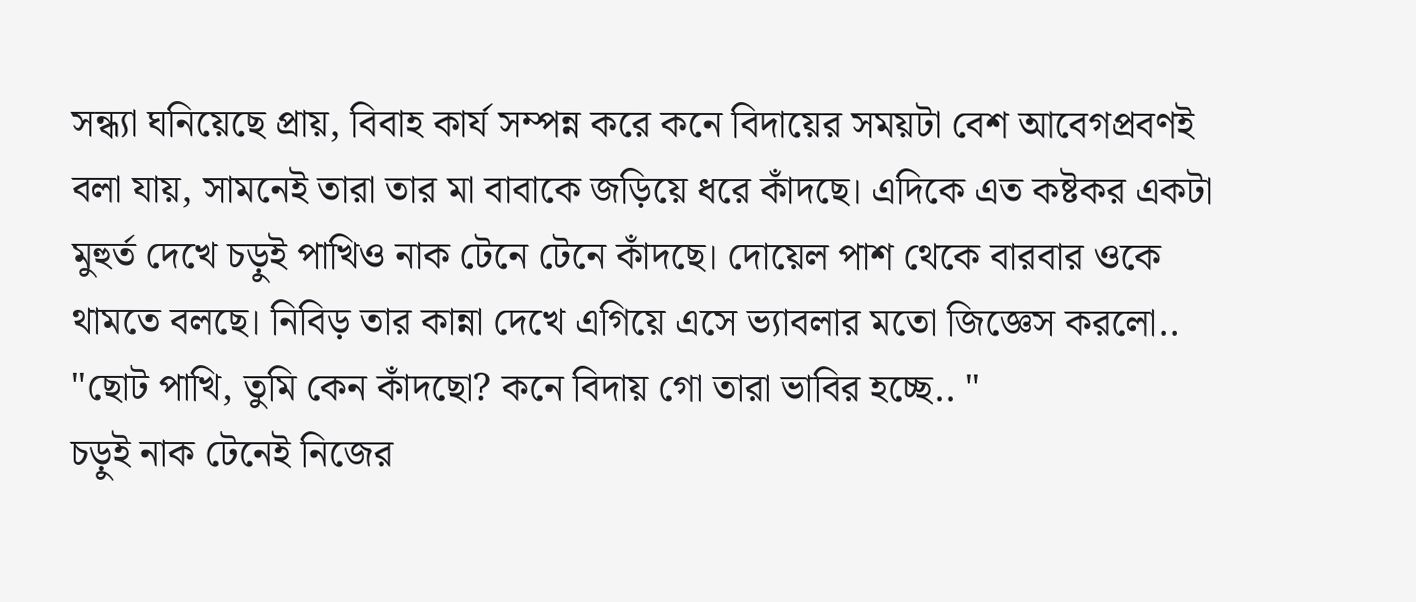সন্ধ্যা ঘনিয়েছে প্রায়, বিবাহ কার্য সম্পন্ন করে কনে বিদায়ের সময়টা বেশ আবেগপ্রবণই বলা যায়, সামনেই তারা তার মা বাবাকে জড়িয়ে ধরে কাঁদছে। এদিকে এত কষ্টকর একটা মুহুর্ত দেখে চড়ুই পাখিও নাক টেনে টেনে কাঁদছে। দোয়েল পাশ থেকে বারবার ওকে থামতে বলছে। নিবিড় তার কান্না দেখে এগিয়ে এসে ভ্যাবলার মতো জিজ্ঞেস করলো..
"ছোট পাখি, তুমি কেন কাঁদছো? কনে বিদায় গো তারা ভাবির হচ্ছে.. "
চড়ুই নাক টেনেই নিজের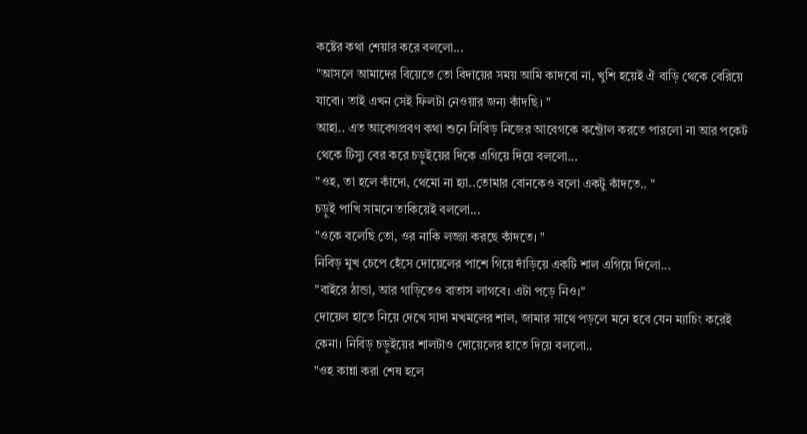কষ্টের কথা শেয়ার করে বললো...
"আসলে আমাদের বিয়েতে তো বিদায়ের সময় আমি কাদবো না, খুশি হয়েই ঐ বাড়ি থেকে বেরিয়ে যাবো। তাই এখন সেই ফিলটা নেওয়ার জন্য কাঁদছি। "
আহা.. এত আবেগপ্রবণ কথা শুনে নিবিড় নিজের আবেগকে কন্ট্রোল করতে পারলো না আর পকেট থেকে টিস্যু বের করে চড়ুইয়ের দিকে এগিয়ে দিয়ে বললো...
"ওহ, তা হলে কাঁদো, থেমো না হ্যা..তোমার বোনকেও বলো একটু কাঁদতে.. "
চড়ুই পাখি সামনে তাকিয়েই বললো...
"ওকে বলেছি তো, ওর নাকি লজ্জা করছে কাঁদতে। "
নিবিড় মুখ চেপে হেঁসে দোয়েলের পাশে গিয়ে দাঁড়িয়ে একটি শাল এগিয়ে দিলো...
"বাইরে ঠান্ডা, আর গাড়িতেও বাতাস লাগবে। এটা পড়ে নিও।"
দোয়েল হাতে নিয়ে দেখে সাদা মখমলের শাল, জামার সাথে পড়লে মনে হবে যেন ম্যাচিং করেই কেনা। নিবিড় চড়ুইয়ের শালটাও দোয়েলের হাতে দিয়ে বললো..
"ওহ কান্না করা শেষ হলে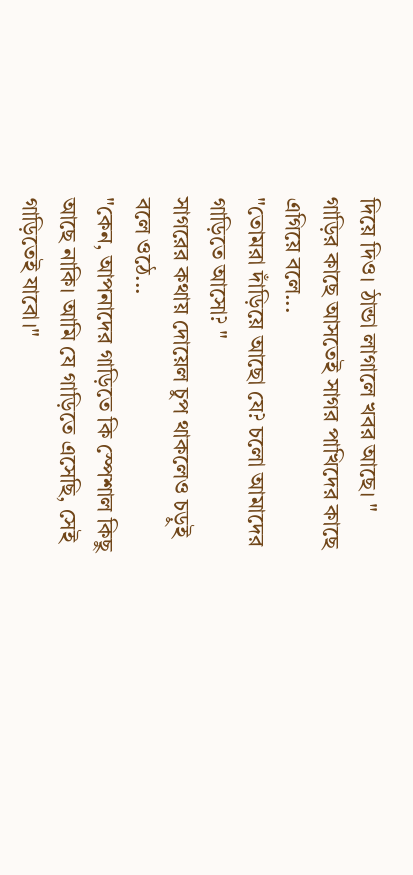দিয়ে দিও। ঠান্ডা লাগালে খবর আছে। "
গাড়ির কাছে আসতেই সাগর পাখিদের কাছে এগিয়ে বলে...
"তোমরা দাঁড়িয়ে আছো যে? চলো আমাদের গাড়িতে আসো? "
সাগরের কথায় দোয়েল চুপ থাকলেও চড়ুই বলে ওঠে...
"কেন, আপনাদের গাড়িতে কি স্পেশাল কিছু আছে নাকি। আমি যে গাড়িতে এসেছি, সেই গাড়িতেই যাবো।"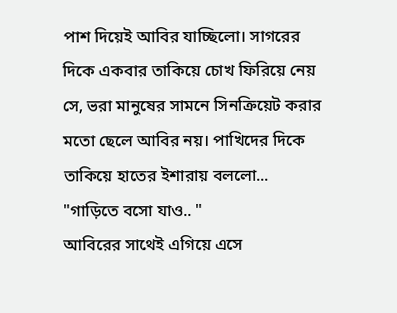পাশ দিয়েই আবির যাচ্ছিলো। সাগরের দিকে একবার তাকিয়ে চোখ ফিরিয়ে নেয় সে, ভরা মানুষের সামনে সিনক্রিয়েট করার মতো ছেলে আবির নয়। পাখিদের দিকে তাকিয়ে হাতের ইশারায় বললো...
"গাড়িতে বসো যাও.. "
আবিরের সাথেই এগিয়ে এসে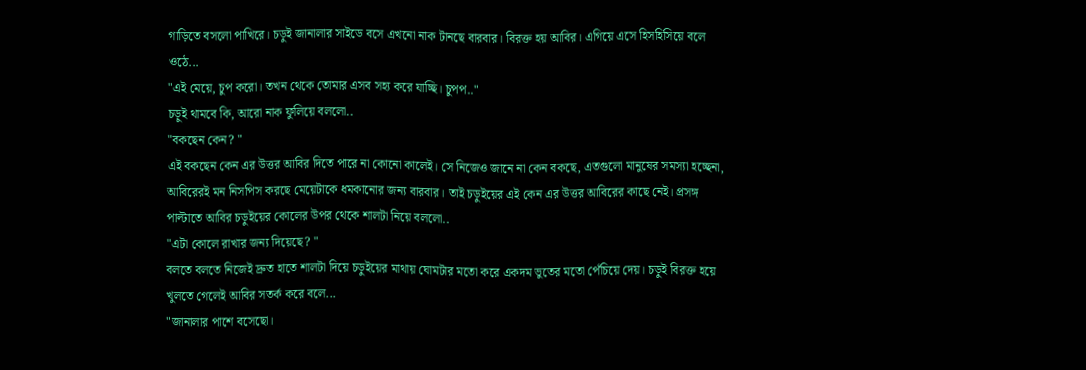গাড়িতে বসলো পাখিরে। চড়ুই জানালার সাইডে বসে এখনো নাক টানছে বারবার। বিরক্ত হয় আবির। এগিয়ে এসে হিসহিসিয়ে বলে ওঠে...
"এই মেয়ে, চুপ করো। তখন থেকে তোমার এসব সহ্য করে যাচ্ছি। চুপপ.."
চড়ুই থামবে কি, আরো নাক ফুলিয়ে বললো..
"বকছেন কেন? "
এই বকছেন কেন এর উত্তর আবির দিতে পারে না কোনো কালেই। সে নিজেও জানে না কেন বকছে, এতগুলো মানুষের সমস্যা হচ্ছেনা, আবিরেরই মন নিসপিস করছে মেয়েটাকে ধমকানোর জন্য বারবার। তাই চড়ুইয়ের এই কেন এর উত্তর আবিরের কাছে নেই। প্রসঙ্গ পাল্টাতে আবির চড়ুইয়ের কোলের উপর থেকে শালটা নিয়ে বললো..
"এটা কোলে রাখার জন্য দিয়েছে? "
বলতে বলতে নিজেই দ্রুত হাতে শালটা দিয়ে চড়ুইয়ের মাথায় ঘোমটার মতো করে একদম ভুতের মতো পেঁচিয়ে দেয়। চড়ুই বিরক্ত হয়ে খুলতে গেলেই আবির সতর্ক করে বলে...
"জানালার পাশে বসেছো।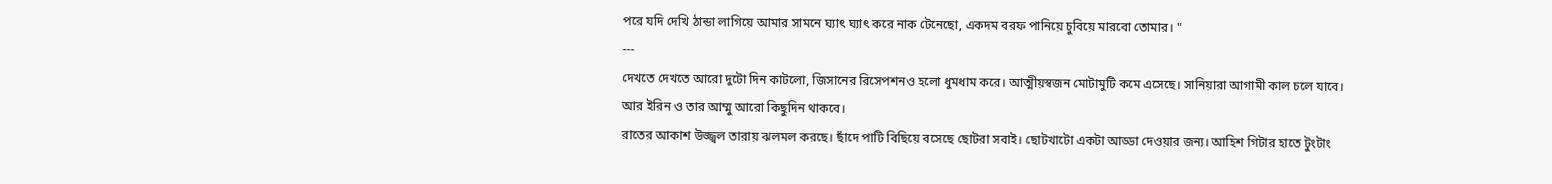পরে যদি দেখি ঠান্ডা লাগিয়ে আমার সামনে ঘ্যাৎ ঘ্যাৎ করে নাক টেনেছো, একদম বরফ পানিয়ে চুবিয়ে মারবো তোমার। "
---
দেখতে দেখতে আরো দুটো দিন কাটলো, জিসানের রিসেপশনও হলো ধুমধাম করে। আত্মীয়স্বজন মোটামুটি কমে এসেছে। সানিয়ারা আগামী কাল চলে যাবে। আর ইরিন ও তার আম্মু আরো কিছুদিন থাকবে।
রাতের আকাশ উজ্জ্বল তারায় ঝলমল করছে। ছাঁদে পাটি বিছিয়ে বসেছে ছোটরা সবাই। ছোটখাটো একটা আড্ডা দেওয়ার জন্য। আহিশ গিটার হাতে টুংটাং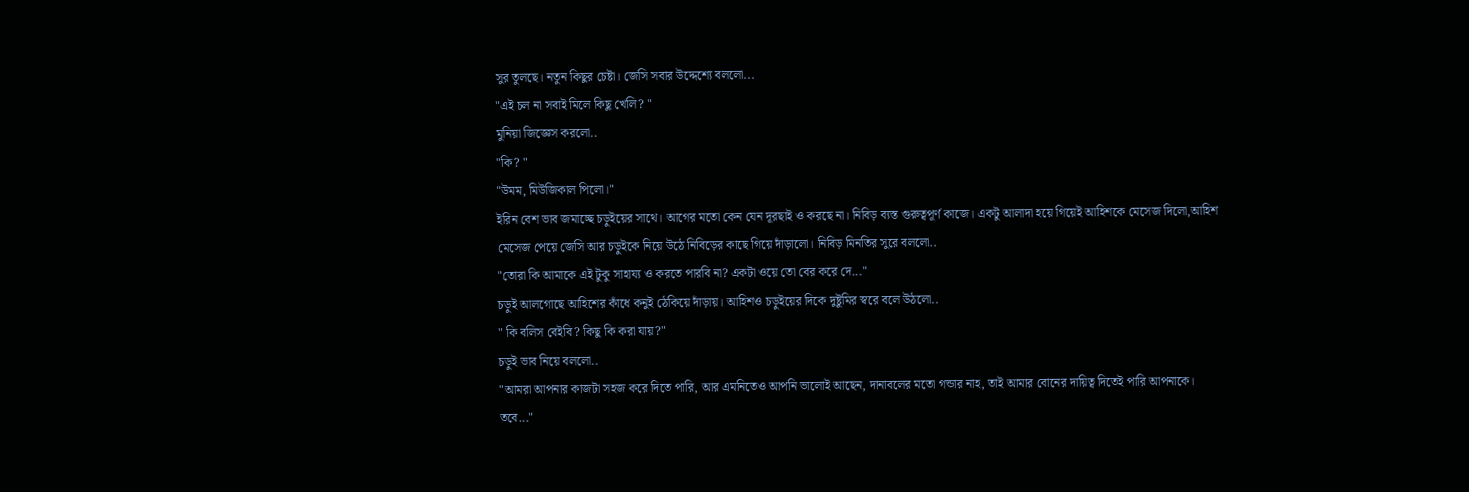সুর তুলছে। নতুন কিছুর চেষ্টা। জেসি সবার উদ্দেশ্যে বললো...
"এই চল না সবাই মিলে কিছু খেলি? "
মুনিয়া জিজ্ঞেস করলো..
"কি? "
"উমম, মিউজিকাল পিলো।"
ইরিন বেশ ভাব জমাচ্ছে চড়ুইয়ের সাথে। আগের মতো কেন যেন দূরছাই ও করছে না। নিবিড় ব্যস্ত গুরুত্বপূর্ণ কাজে। একটু আলাদা হয়ে গিয়েই আহিশকে মেসেজ দিলো,আহিশ মেসেজ পেয়ে জেসি আর চড়ুইকে নিয়ে উঠে নিবিড়ের কাছে গিয়ে দাঁড়ালো। নিবিড় মিনতির সুরে বললো..
"তোরা কি আমাকে এই টুকু সাহায্য ও করতে পারবি না? একটা ওয়ে তো বের করে দে..."
চড়ুই আলগোছে আহিশের কাঁধে কনুই ঠেকিয়ে দাঁড়ায়। আহিশও চড়ুইয়ের দিকে দুষ্টুমির স্বরে বলে উঠলো..
" কি বলিস বেইবি? কিছু কি করা যায়?"
চড়ুই ভাব নিয়ে বললো..
"আমরা আপনার কাজটা সহজ করে দিতে পারি, আর এমনিতেও আপনি ভালোই আছেন, দানাবলের মতো গন্ডার নাহ, তাই আমার বোনের দায়িত্ব দিতেই পারি আপনাকে। তবে..."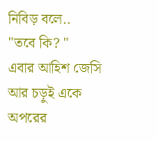নিবিড় বলে..
"তবে কি? "
এবার আহিশ জেসি আর চড়ুই একে অপরের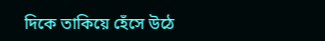দিকে তাকিয়ে হেঁসে উঠে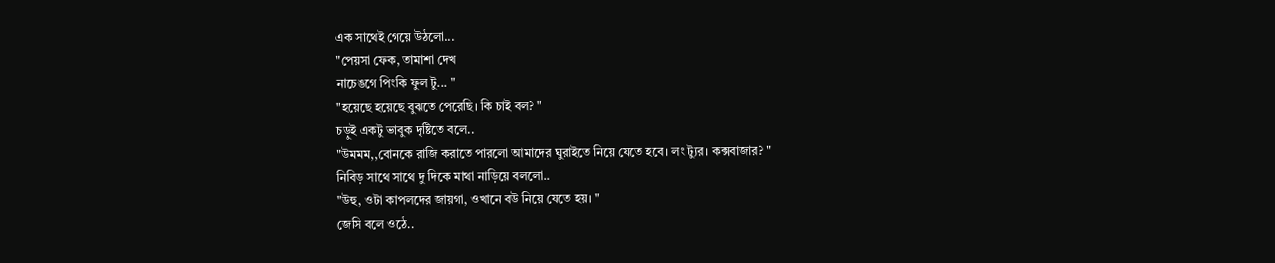এক সাথেই গেয়ে উঠলো...
"পেয়সা ফেক, তামাশা দেখ
নাচেঙগে পিংকি ফুল টু... "
"হয়েছে হয়েছে বুঝতে পেরেছি। কি চাই বল? "
চড়ুই একটু ভাবুক দৃষ্টিতে বলে..
"উমমম,,বোনকে রাজি করাতে পারলো আমাদের ঘুরাইতে নিয়ে যেতে হবে। লং ট্যুর। কক্সবাজার? "
নিবিড় সাথে সাথে দু দিকে মাথা নাড়িয়ে বললো..
"উহু, ওটা কাপলদের জায়গা, ওখানে বউ নিয়ে যেতে হয়। "
জেসি বলে ওঠে..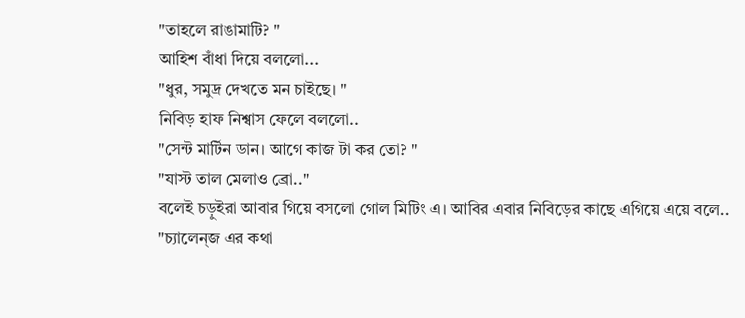"তাহলে রাঙামাটি? "
আহিশ বাঁধা দিয়ে বললো...
"ধুর, সমুদ্র দেখতে মন চাইছে। "
নিবিড় হাফ নিশ্বাস ফেলে বললো..
"সেন্ট মার্টিন ডান। আগে কাজ টা কর তো? "
"যাস্ট তাল মেলাও ব্রো.."
বলেই চড়ুইরা আবার গিয়ে বসলো গোল মিটিং এ। আবির এবার নিবিড়ের কাছে এগিয়ে এয়ে বলে..
"চ্যালেন্জ এর কথা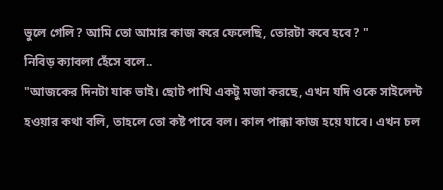ভুলে গেলি? আমি তো আমার কাজ করে ফেলেছি, তোরটা কবে হবে? "
নিবিড় ক্যাবলা হেঁসে বলে..
"আজকের দিনটা যাক ভাই। ছোট পাখি একটু মজা করছে, এখন যদি ওকে সাইলেন্ট হওয়ার কথা বলি, তাহলে তো কষ্ট পাবে বল। কাল পাক্কা কাজ হয়ে যাবে। এখন চল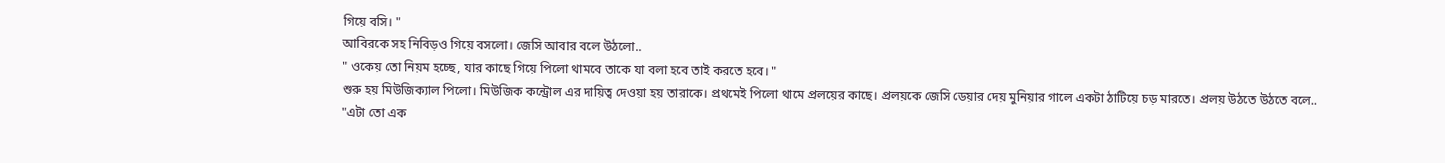গিয়ে বসি। "
আবিরকে সহ নিবিড়ও গিয়ে বসলো। জেসি আবার বলে উঠলো..
" ওকেয় তো নিয়ম হচ্ছে, যার কাছে গিয়ে পিলো থামবে তাকে যা বলা হবে তাই করতে হবে। "
শুরু হয় মিউজিক্যাল পিলো। মিউজিক কন্ট্রোল এর দায়িত্ব দেওয়া হয় তারাকে। প্রথমেই পিলো থামে প্রলয়ের কাছে। প্রলয়কে জেসি ডেয়ার দেয় মুনিয়ার গালে একটা ঠাটিয়ে চড় মারতে। প্রলয় উঠতে উঠতে বলে..
"এটা তো এক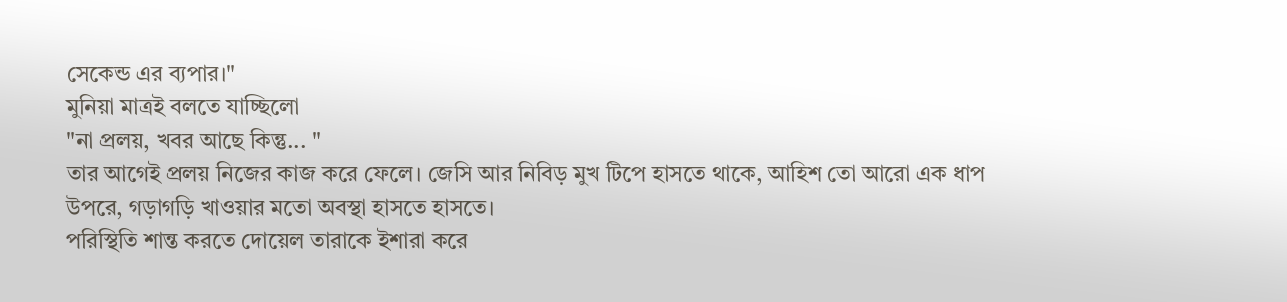সেকেন্ড এর ব্যপার।"
মুনিয়া মাত্রই বলতে যাচ্ছিলো
"না প্রলয়, খবর আছে কিন্তু... "
তার আগেই প্রলয় নিজের কাজ করে ফেলে। জেসি আর নিবিড় মুখ টিপে হাসতে থাকে, আহিশ তো আরো এক ধাপ উপরে, গড়াগড়ি খাওয়ার মতো অবস্থা হাসতে হাসতে।
পরিস্থিতি শান্ত করতে দোয়েল তারাকে ইশারা করে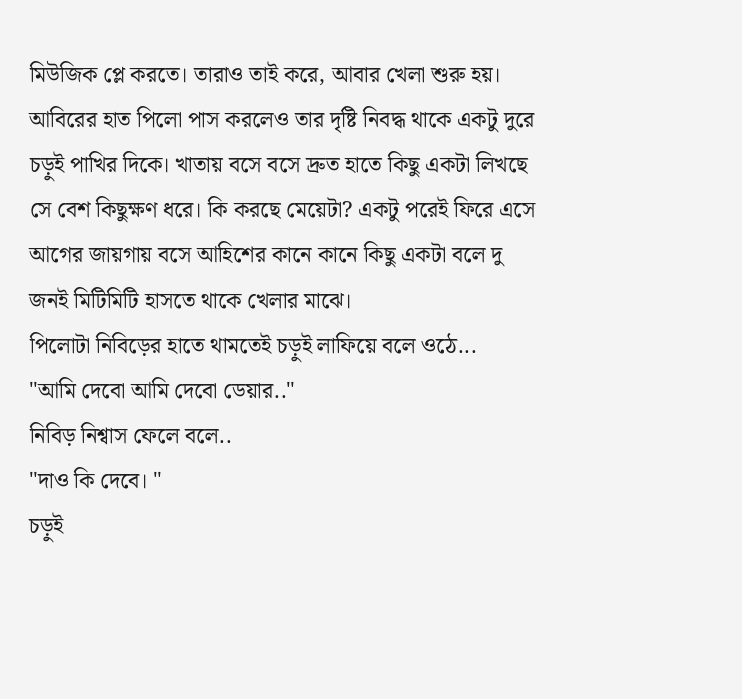মিউজিক প্লে করতে। তারাও তাই করে, আবার খেলা শুরু হয়। আবিরের হাত পিলো পাস করলেও তার দৃষ্টি নিবদ্ধ থাকে একটু দুরে চড়ুই পাখির দিকে। খাতায় বসে বসে দ্রুত হাতে কিছু একটা লিখছে সে বেশ কিছুক্ষণ ধরে। কি করছে মেয়েটা? একটু পরেই ফিরে এসে আগের জায়গায় বসে আহিশের কানে কানে কিছু একটা বলে দু জনই মিটিমিটি হাসতে থাকে খেলার মাঝে।
পিলোটা নিবিড়ের হাতে থামতেই চড়ুই লাফিয়ে বলে ওঠে...
"আমি দেবো আমি দেবো ডেয়ার.."
নিবিড় নিশ্বাস ফেলে বলে..
"দাও কি দেবে। "
চড়ুই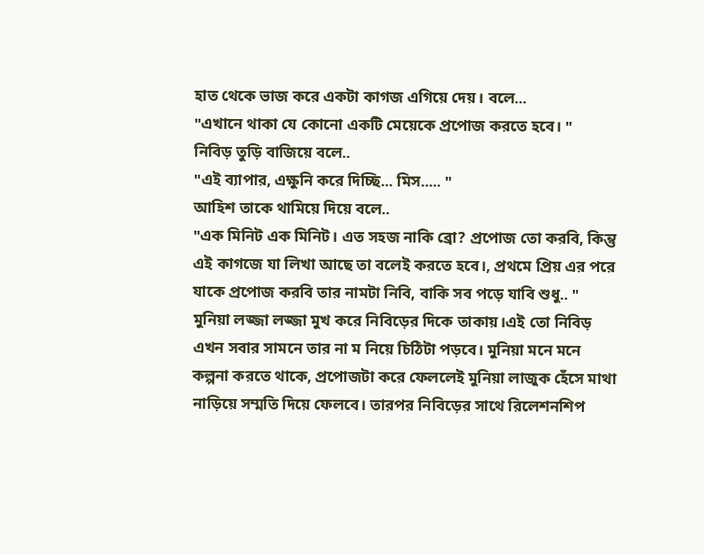হাত থেকে ভাজ করে একটা কাগজ এগিয়ে দেয়। বলে...
"এখানে থাকা যে কোনো একটি মেয়েকে প্রপোজ করতে হবে। "
নিবিড় তুড়ি বাজিয়ে বলে..
"এই ব্যাপার, এক্ষুনি করে দিচ্ছি... মিস..... "
আহিশ তাকে থামিয়ে দিয়ে বলে..
"এক মিনিট এক মিনিট। এত সহজ নাকি ব্রো? প্রপোজ তো করবি, কিন্তু এই কাগজে যা লিখা আছে তা বলেই করতে হবে।, প্রথমে প্রিয় এর পরে যাকে প্রপোজ করবি তার নামটা নিবি, বাকি সব পড়ে যাবি শুধু.. "
মুনিয়া লজ্জা লজ্জা মুখ করে নিবিড়ের দিকে তাকায়।এই তো নিবিড় এখন সবার সামনে তার না ম নিয়ে চিঠিটা পড়বে। মুনিয়া মনে মনে কল্পনা করতে থাকে, প্রপোজটা করে ফেললেই মুনিয়া লাজুক হেঁসে মাথা নাড়িয়ে সম্মতি দিয়ে ফেলবে। তারপর নিবিড়ের সাথে রিলেশনশিপ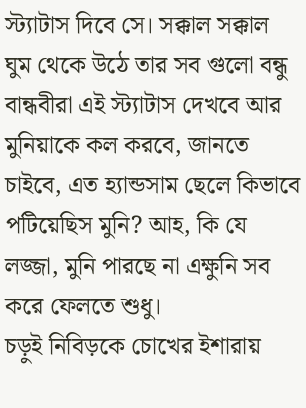স্ট্যাটাস দিবে সে। সক্কাল সক্কাল ঘুম থেকে উঠে তার সব গুলো বন্ধু বান্ধবীরা এই স্ট্যাটাস দেখবে আর মুনিয়াকে কল করবে, জানতে চাইবে, এত হ্যান্ডসাম ছেলে কিভাবে পটিয়েছিস মুনি? আহ, কি যে লজ্জা, মুনি পারছে না এক্ষুনি সব করে ফেলতে শুধু।
চড়ুই নিবিড়কে চোখের ইশারায়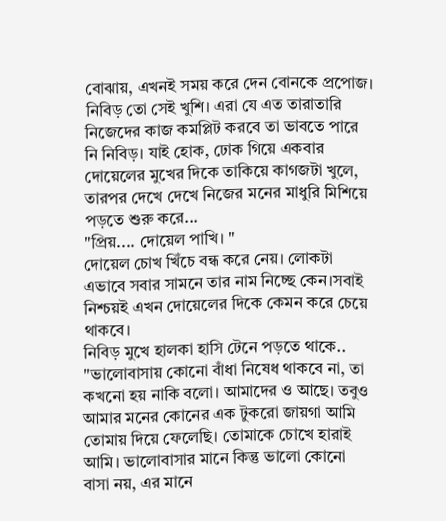বোঝায়, এখনই সময় করে দেন বোনকে প্রপোজ।
নিবিড় তো সেই খুশি। এরা যে এত তারাতারি নিজেদের কাজ কমপ্লিট করবে তা ভাবতে পারে নি নিবিড়। যাই হোক, ঢোক গিয়ে একবার দোয়েলের মুখের দিকে তাকিয়ে কাগজটা খুলে, তারপর দেখে দেখে নিজের মনের মাধুরি মিশিয়ে পড়তে শুরু করে...
"প্রিয়.... দোয়েল পাখি। "
দোয়েল চোখ খিঁচে বন্ধ করে নেয়। লোকটা এভাবে সবার সামনে তার নাম নিচ্ছে কেন।সবাই নিশ্চয়ই এখন দোয়েলের দিকে কেমন করে চেয়ে থাকবে।
নিবিড় মুখে হালকা হাসি টেনে পড়তে থাকে..
"ভালোবাসায় কোনো বাঁধা নিষেধ থাকবে না, তা কখনো হয় নাকি বলো। আমাদের ও আছে। তবুও আমার মনের কোনের এক টুকরো জায়গা আমি তোমায় দিয়ে ফেলেছি। তোমাকে চোখে হারাই আমি। ভালোবাসার মানে কিন্তু ভালো কোনো বাসা নয়, এর মানে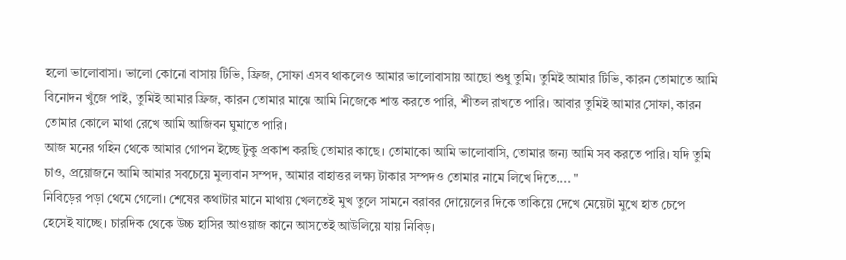হলো ভালোবাসা। ভালো কোনো বাসায় টিভি, ফ্রিজ, সোফা এসব থাকলেও আমার ভালোবাসায় আছো শুধু তুমি। তুমিই আমার টিভি, কারন তোমাতে আমি বিনোদন খুঁজে পাই, তুমিই আমার ফ্রিজ, কারন তোমার মাঝে আমি নিজেকে শান্ত করতে পারি, শীতল রাখতে পারি। আবার তুমিই আমার সোফা, কারন তোমার কোলে মাথা রেখে আমি আজিবন ঘুমাতে পারি।
আজ মনের গহিন থেকে আমার গোপন ইচ্ছে টুকু প্রকাশ করছি তোমার কাছে। তোমাকো আমি ভালোবাসি, তোমার জন্য আমি সব করতে পারি। যদি তুমি চাও, প্রয়োজনে আমি আমার সবচেয়ে মুল্যবান সম্পদ, আমার বাহাত্তর লক্ষ্য টাকার সম্পদও তোমার নামে লিখে দিতে.... "
নিবিড়ের পড়া থেমে গেলো। শেষের কথাটার মানে মাথায় খেলতেই মুখ তুলে সামনে বরাবর দোয়েলের দিকে তাকিয়ে দেখে মেয়েটা মুখে হাত চেপে হেসেই যাচ্ছে। চারদিক থেকে উচ্চ হাসির আওয়াজ কানে আসতেই আউলিয়ে যায় নিবিড়।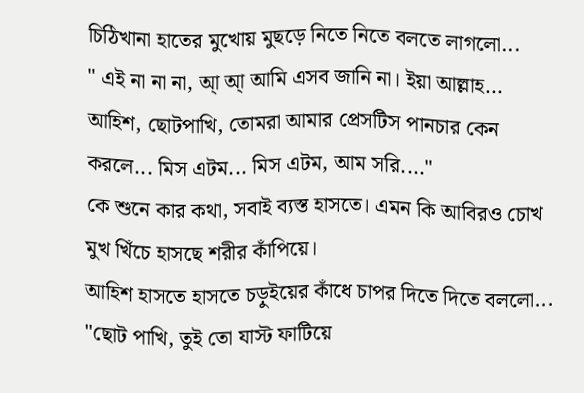চিঠিখানা হাতের মুখোয় মুছড়ে নিতে নিতে বলতে লাগলো...
" এই না না না, আ্ আ্ আমি এসব জানি না। ইয়া আল্লাহ... আহিশ, ছোটপাখি, তোমরা আমার প্রেসটিস পানচার কেন করলে... মিস এটম... মিস এটম, আম সরি...."
কে শুনে কার কথা, সবাই ব্যস্ত হাসতে। এমন কি আবিরও চোখ মুখ খিঁচে হাসছে শরীর কাঁপিয়ে।
আহিশ হাসতে হাসতে চড়ুইয়ের কাঁধে চাপর দিতে দিতে বললো...
"ছোট পাখি, তুই তো যাস্ট ফাটিয়ে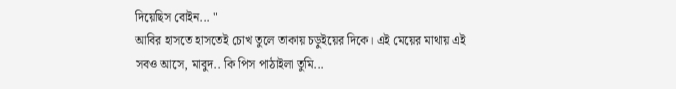দিয়েছিস বোইন... "
আবির হাসতে হাসতেই চোখ তুলে তাকায় চড়ুইয়ের দিকে। এই মেয়ের মাথায় এই সবও আসে, মাবুদ.. কি পিস পাঠাইলা তুমি...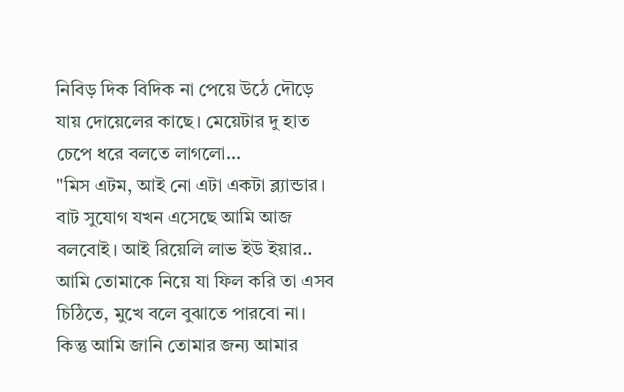নিবিড় দিক বিদিক না পেয়ে উঠে দৌড়ে যায় দোয়েলের কাছে। মেয়েটার দু হাত চেপে ধরে বলতে লাগলো...
"মিস এটম, আই নো এটা একটা ব্ল্যান্ডার। বাট সুযোগ যখন এসেছে আমি আজ বলবোই। আই রিয়েলি লাভ ইউ ইয়ার.. আমি তোমাকে নিয়ে যা ফিল করি তা এসব চিঠিতে, মুখে বলে বুঝাতে পারবো না। কিন্তু আমি জানি তোমার জন্য আমার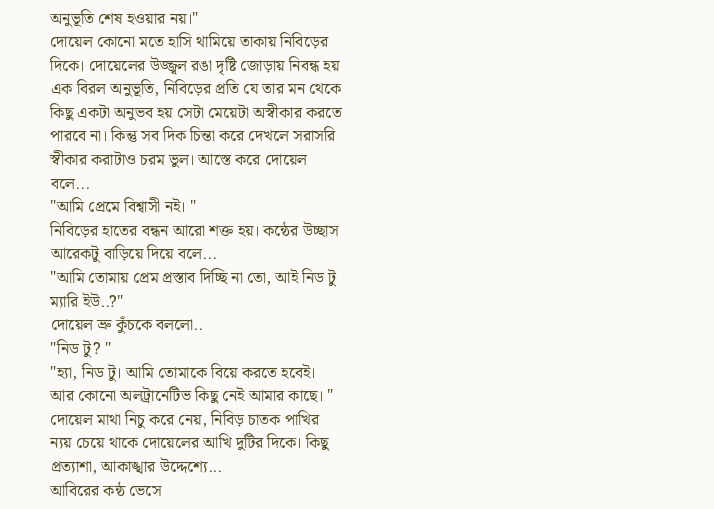অনুভূতি শেষ হওয়ার নয়।"
দোয়েল কোনো মতে হাসি থামিয়ে তাকায় নিবিড়ের দিকে। দোয়েলের উজ্জ্বল রঙা দৃষ্টি জোড়ায় নিবন্ধ হয় এক বিরল অনুভূতি, নিবিড়ের প্রতি যে তার মন থেকে কিছু একটা অনুভব হয় সেটা মেয়েটা অস্বীকার করতে পারবে না। কিন্তু সব দিক চিন্তা করে দেখলে সরাসরি স্বীকার করাটাও চরম ভুল। আস্তে করে দোয়েল বলে...
"আমি প্রেমে বিশ্বাসী নই। "
নিবিড়ের হাতের বন্ধন আরো শক্ত হয়। কন্ঠের উচ্ছাস আরেকটু বাড়িয়ে দিয়ে বলে...
"আমি তোমায় প্রেম প্রস্তাব দিচ্ছি না তো, আই নিড টু ম্যারি ইউ..?"
দোয়েল ভ্রু কুঁচকে বললো..
"নিড টু? "
"হ্যা, নিড টু। আমি তোমাকে বিয়ে করতে হবেই। আর কোনো অলট্রানেটিভ কিছু নেই আমার কাছে। "
দোয়েল মাথা নিচু করে নেয়, নিবিড় চাতক পাখির ন্যয় চেয়ে থাকে দোয়েলের আখি দুটির দিকে। কিছু প্রত্যাশা, আকাঙ্খার উদ্দেশ্যে...
আবিরের কন্ঠ ভেসে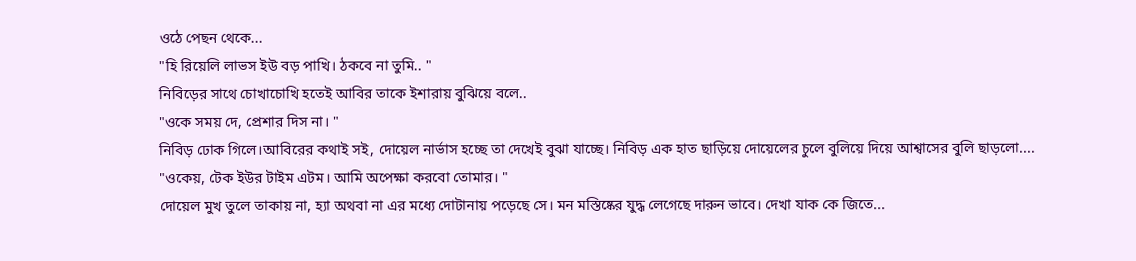ওঠে পেছন থেকে...
"হি রিয়েলি লাভস ইউ বড় পাখি। ঠকবে না তুমি.. "
নিবিড়ের সাথে চোখাচোখি হতেই আবির তাকে ইশারায় বুঝিয়ে বলে..
"ওকে সময় দে, প্রেশার দিস না। "
নিবিড় ঢোক গিলে।আবিরের কথাই সই, দোয়েল নার্ভাস হচ্ছে তা দেখেই বুঝা যাচ্ছে। নিবিড় এক হাত ছাড়িয়ে দোয়েলের চুলে বুলিয়ে দিয়ে আশ্বাসের বুলি ছাড়লো....
"ওকেয়, টেক ইউর টাইম এটম। আমি অপেক্ষা করবো তোমার। "
দোয়েল মুখ তুলে তাকায় না, হ্যা অথবা না এর মধ্যে দোটানায় পড়েছে সে। মন মস্তিষ্কের যুদ্ধ লেগেছে দারুন ভাবে। দেখা যাক কে জিতে...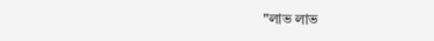"লাভ লাভ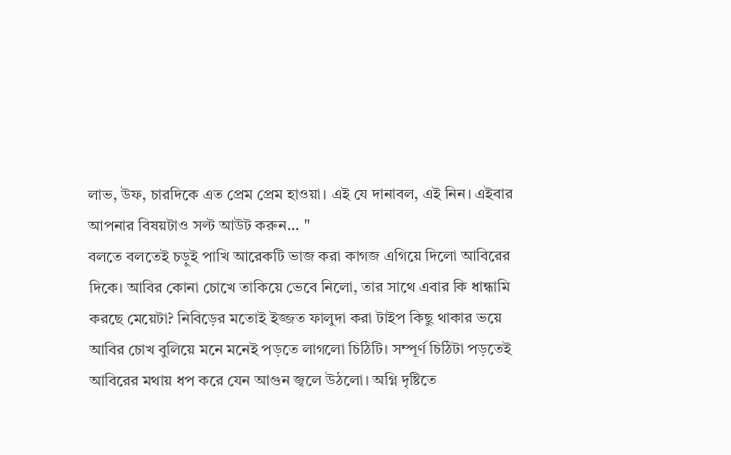লাভ, উফ, চারদিকে এত প্রেম প্রেম হাওয়া। এই যে দানাবল, এই নিন। এইবার আপনার বিষয়টাও সল্ট আউট করুন... "
বলতে বলতেই চড়ুই পাখি আরেকটি ভাজ করা কাগজ এগিয়ে দিলো আবিরের দিকে। আবির কোনা চোখে তাকিয়ে ভেবে নিলো, তার সাথে এবার কি ধান্ধামি করছে মেয়েটা? নিবিড়ের মতোই ইজ্জত ফালুদা করা টাইপ কিছু থাকার ভয়ে আবির চোখ বুলিয়ে মনে মনেই পড়তে লাগলো চিঠিটি। সম্পূর্ণ চিঠিটা পড়তেই আবিরের মথায় ধপ করে যেন আগুন জ্বলে উঠলো। অগ্নি দৃষ্টিতে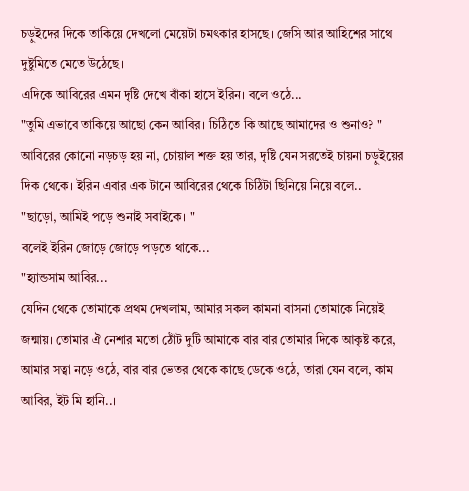চড়ুইদের দিকে তাকিয়ে দেখলো মেয়েটা চমৎকার হাসছে। জেসি আর আহিশের সাথে দুষ্টুমিতে মেতে উঠেছে।
এদিকে আবিরের এমন দৃষ্টি দেখে বাঁকা হাসে ইরিন। বলে ওঠে...
"তুমি এভাবে তাকিয়ে আছো কেন আবির। চিঠিতে কি আছে আমাদের ও শুনাও? "
আবিরের কোনো নড়চড় হয় না, চোয়াল শক্ত হয় তার, দৃষ্টি যেন সরতেই চায়না চড়ুইয়ের দিক থেকে। ইরিন এবার এক টানে আবিরের থেকে চিঠিটা ছিনিয়ে নিয়ে বলে..
"ছাড়ো, আমিই পড়ে শুনাই সবাইকে। "
বলেই ইরিন জোড়ে জোড়ে পড়তে থাকে...
"হ্যান্ডসাম আবির...
যেদিন থেকে তোমাকে প্রথম দেখলাম, আমার সকল কামনা বাসনা তোমাকে নিয়েই জন্মায়। তোমার ঐ নেশার মতো ঠোঁট দুটি আমাকে বার বার তোমার দিকে আকৃষ্ট করে, আমার সত্বা নড়ে ওঠে, বার বার ভেতর থেকে কাছে ডেকে ওঠে, তারা যেন বলে, কাম আবির, ইট মি হানি..।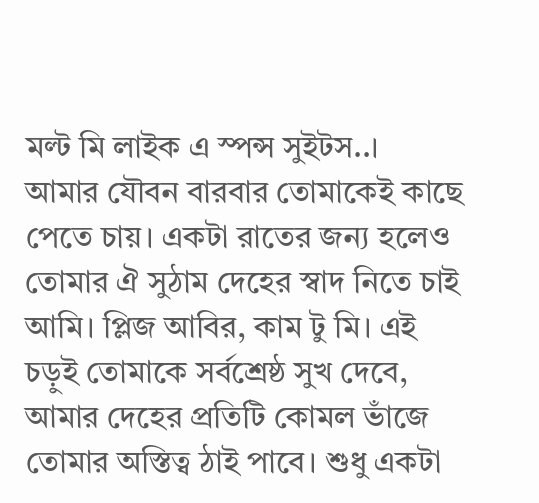মল্ট মি লাইক এ স্পন্স সুইটস..।
আমার যৌবন বারবার তোমাকেই কাছে পেতে চায়। একটা রাতের জন্য হলেও তোমার ঐ সুঠাম দেহের স্বাদ নিতে চাই আমি। প্লিজ আবির, কাম টু মি। এই চড়ুই তোমাকে সর্বশ্রেষ্ঠ সুখ দেবে, আমার দেহের প্রতিটি কোমল ভাঁজে তোমার অস্তিত্ব ঠাই পাবে। শুধু একটা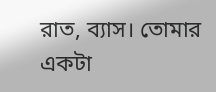রাত, ব্যাস। তোমার একটা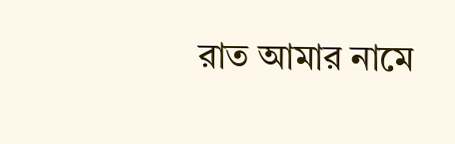রাত আমার নামে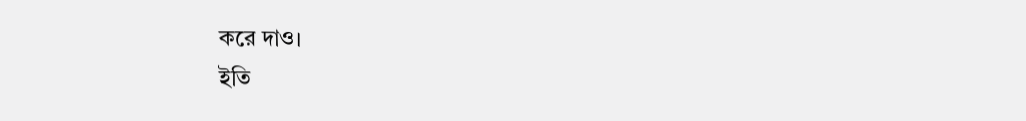করে দাও।
ইতি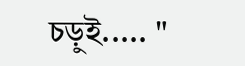চড়ুই..... "